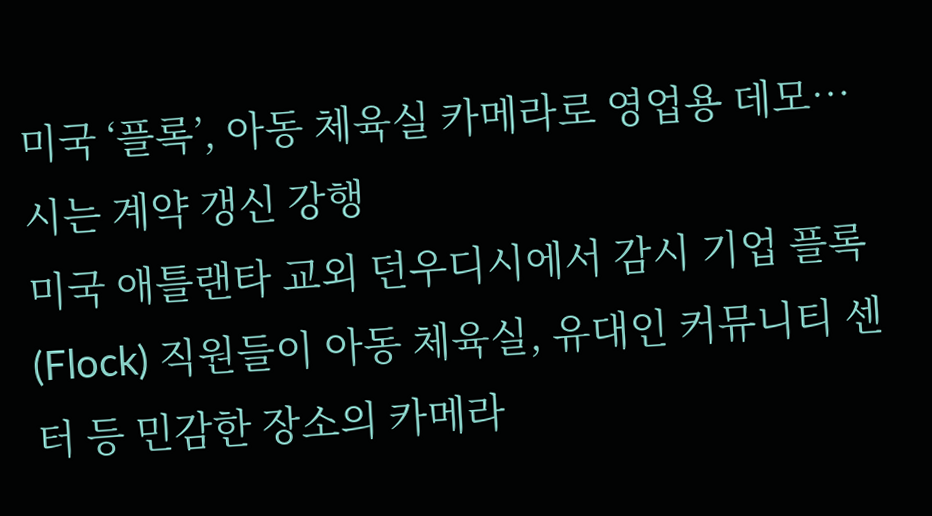미국 ‘플록’, 아동 체육실 카메라로 영업용 데모… 시는 계약 갱신 강행
미국 애틀랜타 교외 던우디시에서 감시 기업 플록(Flock) 직원들이 아동 체육실, 유대인 커뮤니티 센터 등 민감한 장소의 카메라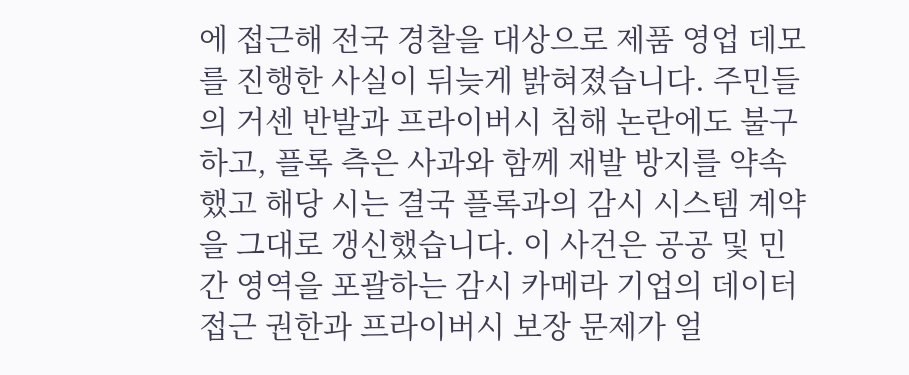에 접근해 전국 경찰을 대상으로 제품 영업 데모를 진행한 사실이 뒤늦게 밝혀졌습니다. 주민들의 거센 반발과 프라이버시 침해 논란에도 불구하고, 플록 측은 사과와 함께 재발 방지를 약속했고 해당 시는 결국 플록과의 감시 시스템 계약을 그대로 갱신했습니다. 이 사건은 공공 및 민간 영역을 포괄하는 감시 카메라 기업의 데이터 접근 권한과 프라이버시 보장 문제가 얼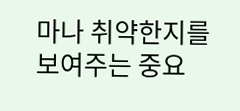마나 취약한지를 보여주는 중요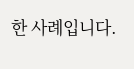한 사례입니다.